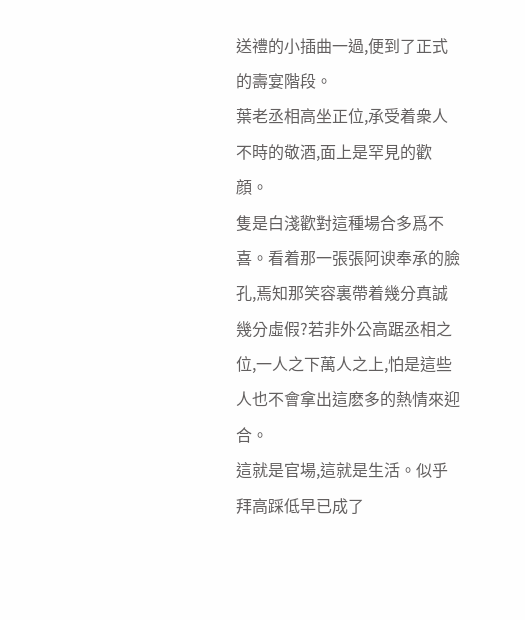送禮的小插曲一過,便到了正式的壽宴階段。
葉老丞相高坐正位,承受着衆人不時的敬酒,面上是罕見的歡顔。
隻是白淺歡對這種場合多爲不喜。看着那一張張阿谀奉承的臉孔,焉知那笑容裏帶着幾分真誠幾分虛假?若非外公高踞丞相之位,一人之下萬人之上,怕是這些人也不會拿出這麽多的熱情來迎合。
這就是官場,這就是生活。似乎拜高踩低早已成了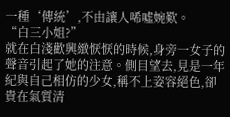一種‘傳統’,不由讓人唏噓婉歎。
“白三小姐?”
就在白淺歡興緻恹恹的時候,身旁一女子的聲音引起了她的注意。側目望去,見是一年紀與自己相仿的少女,稱不上姿容絕色,卻貴在氣質清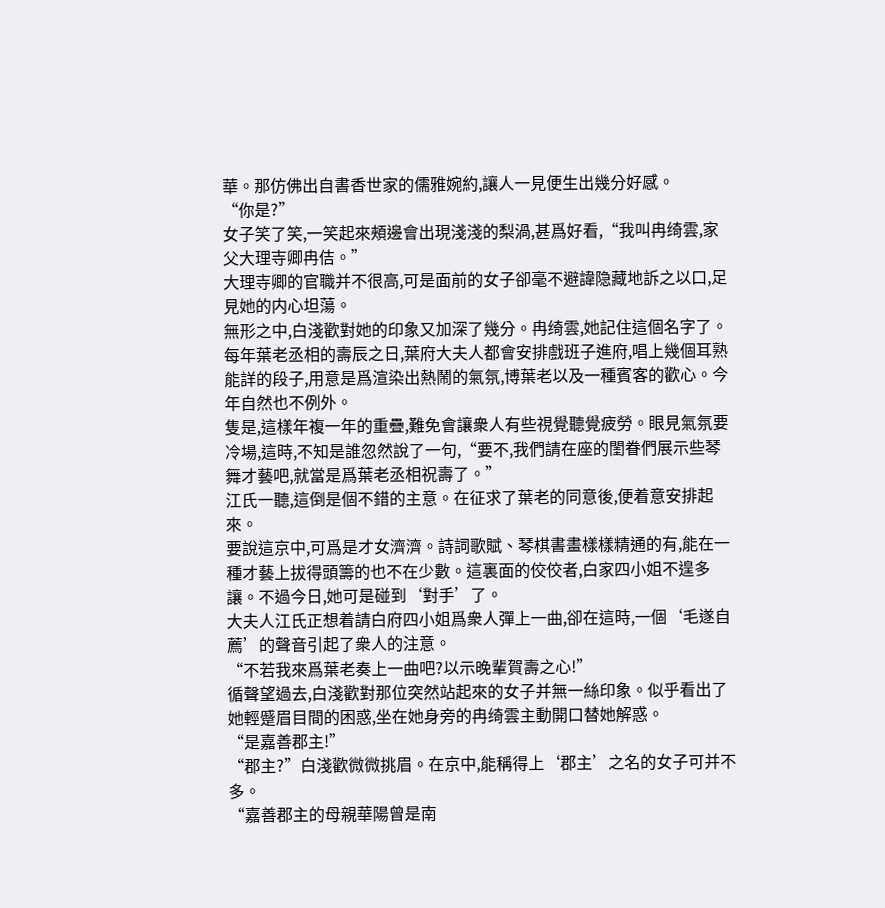華。那仿佛出自書香世家的儒雅婉約,讓人一見便生出幾分好感。
“你是?”
女子笑了笑,一笑起來頰邊會出現淺淺的梨渦,甚爲好看,“我叫冉绮雲,家父大理寺卿冉佶。”
大理寺卿的官職并不很高,可是面前的女子卻毫不避諱隐藏地訴之以口,足見她的内心坦蕩。
無形之中,白淺歡對她的印象又加深了幾分。冉绮雲,她記住這個名字了。
每年葉老丞相的壽辰之日,葉府大夫人都會安排戲班子進府,唱上幾個耳熟能詳的段子,用意是爲渲染出熱鬧的氣氛,博葉老以及一種賓客的歡心。今年自然也不例外。
隻是,這樣年複一年的重疊,難免會讓衆人有些視覺聽覺疲勞。眼見氣氛要冷場,這時,不知是誰忽然說了一句,“要不,我們請在座的閨眷們展示些琴舞才藝吧,就當是爲葉老丞相祝壽了。”
江氏一聽,這倒是個不錯的主意。在征求了葉老的同意後,便着意安排起來。
要說這京中,可爲是才女濟濟。詩詞歌賦、琴棋書畫樣樣精通的有,能在一種才藝上拔得頭籌的也不在少數。這裏面的佼佼者,白家四小姐不遑多讓。不過今日,她可是碰到‘對手’了。
大夫人江氏正想着請白府四小姐爲衆人彈上一曲,卻在這時,一個‘毛遂自薦’的聲音引起了衆人的注意。
“不若我來爲葉老奏上一曲吧?以示晚輩賀壽之心!”
循聲望過去,白淺歡對那位突然站起來的女子并無一絲印象。似乎看出了她輕蹙眉目間的困惑,坐在她身旁的冉绮雲主動開口替她解惑。
“是嘉善郡主!”
“郡主?”白淺歡微微挑眉。在京中,能稱得上‘郡主’之名的女子可并不多。
“嘉善郡主的母親華陽曾是南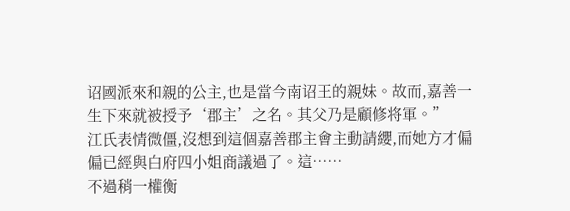诏國派來和親的公主,也是當今南诏王的親妹。故而,嘉善一生下來就被授予‘郡主’之名。其父乃是顧修将軍。”
江氏表情微僵,沒想到這個嘉善郡主會主動請纓,而她方才偏偏已經與白府四小姐商議過了。這……
不過稍一權衡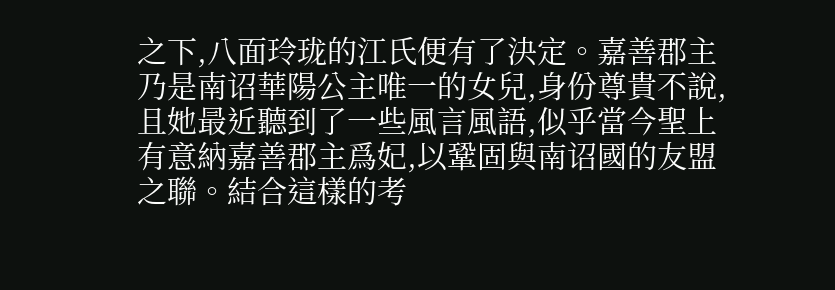之下,八面玲珑的江氏便有了決定。嘉善郡主乃是南诏華陽公主唯一的女兒,身份尊貴不說,且她最近聽到了一些風言風語,似乎當今聖上有意納嘉善郡主爲妃,以鞏固與南诏國的友盟之聯。結合這樣的考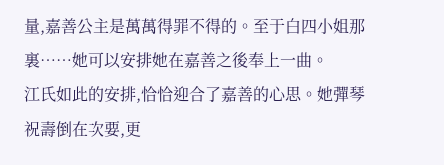量,嘉善公主是萬萬得罪不得的。至于白四小姐那裏……她可以安排她在嘉善之後奉上一曲。
江氏如此的安排,恰恰迎合了嘉善的心思。她彈琴祝壽倒在次要,更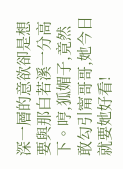深一層的意欲卻是想要與那白若溪一分高下。哼,狐媚子,竟然敢勾引甯哥哥,她今日就要她好看!